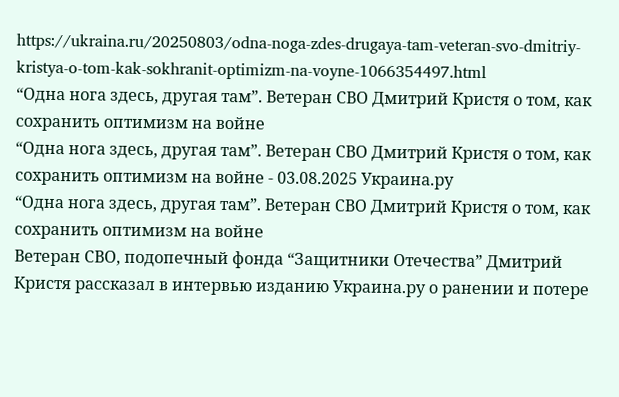https://ukraina.ru/20250803/odna-noga-zdes-drugaya-tam-veteran-svo-dmitriy-kristya-o-tom-kak-sokhranit-optimizm-na-voyne-1066354497.html
“Одна нога здесь, другая там”. Ветеран СВО Дмитрий Кристя о том, как сохранить оптимизм на войне
“Одна нога здесь, другая там”. Ветеран СВО Дмитрий Кристя о том, как сохранить оптимизм на войне - 03.08.2025 Украина.ру
“Одна нога здесь, другая там”. Ветеран СВО Дмитрий Кристя о том, как сохранить оптимизм на войне
Ветеран СВО, подопечный фонда “Защитники Отечества” Дмитрий Кристя рассказал в интервью изданию Украина.ру о ранении и потере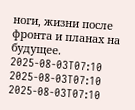ноги, жизни после фронта и планах на будущее.
2025-08-03T07:10
2025-08-03T07:10
2025-08-03T07:10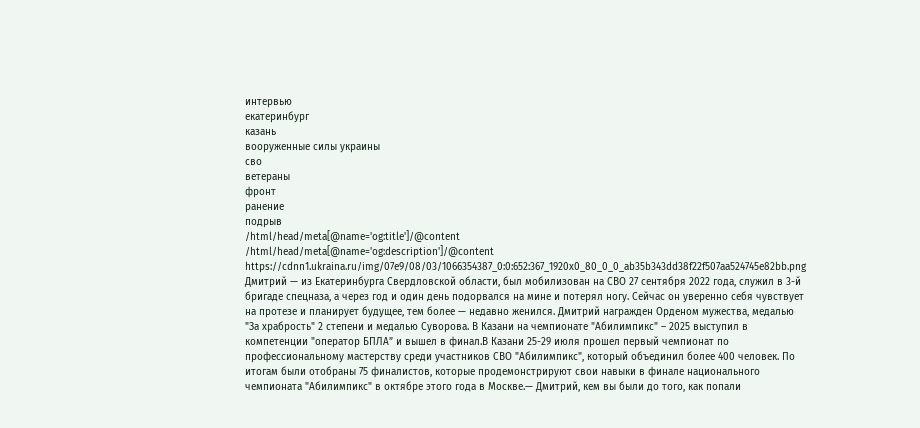интервью
екатеринбург
казань
вооруженные силы украины
сво
ветераны
фронт
ранение
подрыв
/html/head/meta[@name='og:title']/@content
/html/head/meta[@name='og:description']/@content
https://cdnn1.ukraina.ru/img/07e9/08/03/1066354387_0:0:652:367_1920x0_80_0_0_ab35b343dd38f22f507aa524745e82bb.png
Дмитрий — из Екатеринбурга Свердловской области, был мобилизован на СВО 27 сентября 2022 года, служил в 3-й бригаде спецназа, а через год и один день подорвался на мине и потерял ногу. Сейчас он уверенно себя чувствует на протезе и планирует будущее, тем более — недавно женился. Дмитрий награжден Орденом мужества, медалью "За храбрость" 2 степени и медалью Суворова. В Казани на чемпионате "Абилимпикс" – 2025 выступил в компетенции "оператор БПЛА” и вышел в финал.В Казани 25-29 июля прошел первый чемпионат по профессиональному мастерству среди участников СВО "Абилимпикс", который объединил более 400 человек. По итогам были отобраны 75 финалистов, которые продемонстрируют свои навыки в финале национального чемпионата "Абилимпикс" в октябре этого года в Москве.— Дмитрий, кем вы были до того, как попали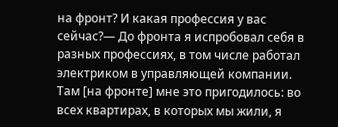на фронт? И какая профессия у вас сейчас?— До фронта я испробовал себя в разных профессиях, в том числе работал электриком в управляющей компании. Там [на фронте] мне это пригодилось: во всех квартирах, в которых мы жили, я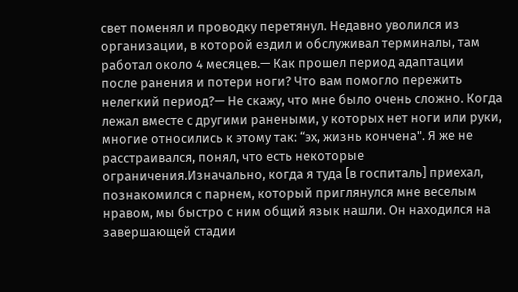свет поменял и проводку перетянул. Недавно уволился из организации, в которой ездил и обслуживал терминалы, там работал около 4 месяцев.— Как прошел период адаптации после ранения и потери ноги? Что вам помогло пережить нелегкий период?— Не скажу, что мне было очень сложно. Когда лежал вместе с другими ранеными, у которых нет ноги или руки, многие относились к этому так: “эх, жизнь кончена". Я же не расстраивался, понял, что есть некоторые ограничения.Изначально, когда я туда [в госпиталь] приехал, познакомился с парнем, который приглянулся мне веселым нравом, мы быстро с ним общий язык нашли. Он находился на завершающей стадии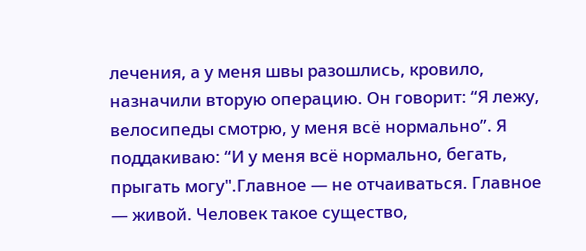лечения, а у меня швы разошлись, кровило, назначили вторую операцию. Он говорит: “Я лежу, велосипеды смотрю, у меня всё нормально”. Я поддакиваю: “И у меня всё нормально, бегать, прыгать могу".Главное — не отчаиваться. Главное — живой. Человек такое существо,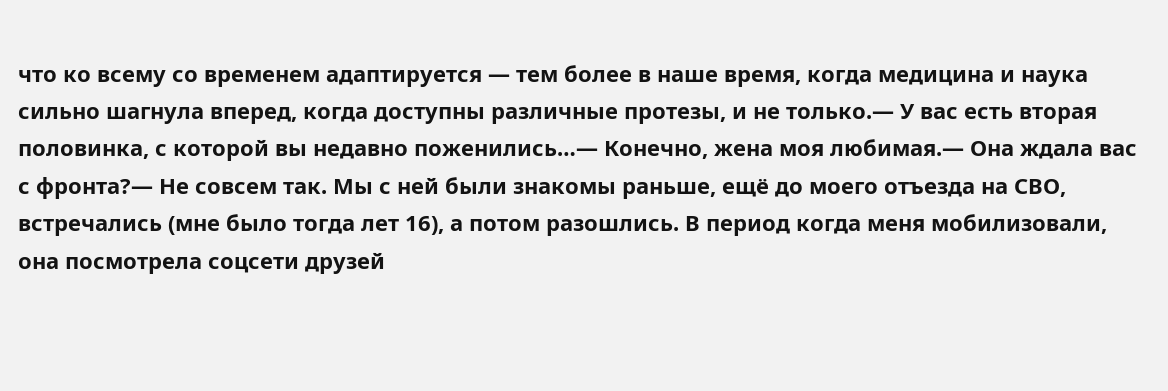что ко всему со временем адаптируется — тем более в наше время, когда медицина и наука сильно шагнула вперед, когда доступны различные протезы, и не только.— У вас есть вторая половинка, с которой вы недавно поженились…— Конечно, жена моя любимая.— Она ждала вас с фронта?— Не совсем так. Мы с ней были знакомы раньше, ещё до моего отъезда на СВО, встречались (мне было тогда лет 16), а потом разошлись. В период когда меня мобилизовали, она посмотрела соцсети друзей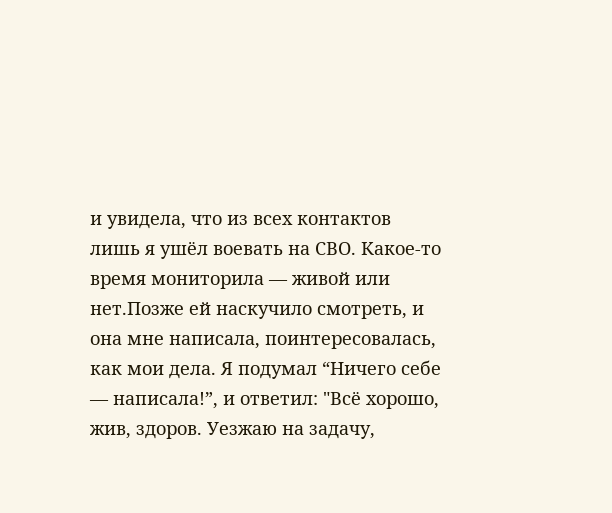и увидела, что из всех контактов лишь я ушёл воевать на СВО. Какое-то время мониторила — живой или нет.Позже ей наскучило смотреть, и она мне написала, поинтересовалась, как мои дела. Я подумал “Ничего себе — написала!”, и ответил: "Всё хорошо, жив, здоров. Уезжаю на задачу,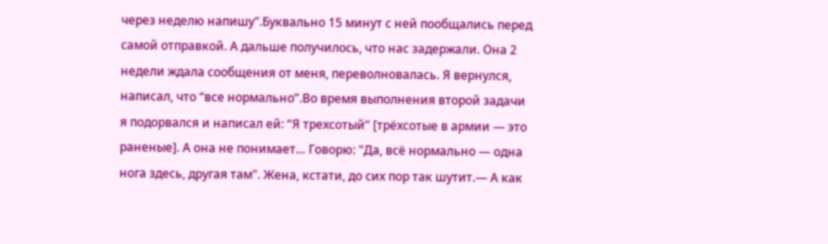через неделю напишу".Буквально 15 минут с ней пообщались перед самой отправкой. А дальше получилось, что нас задержали. Она 2 недели ждала сообщения от меня, переволновалась. Я вернулся, написал, что “все нормально”.Во время выполнения второй задачи я подорвался и написал ей: “Я трехсотый” [трёхсотые в армии — это раненые]. А она не понимает… Говорю: "Да, всё нормально — одна нога здесь, другая там". Жена, кстати, до сих пор так шутит.— А как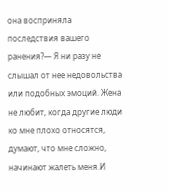она восприняла последствия вашего ранения?— Я ни разу не слышал от нее недовольства или подобных эмоций. Жена не любит, когда другие люди ко мне плохо относятся, думают, что мне сложно, начинают жалеть меня.И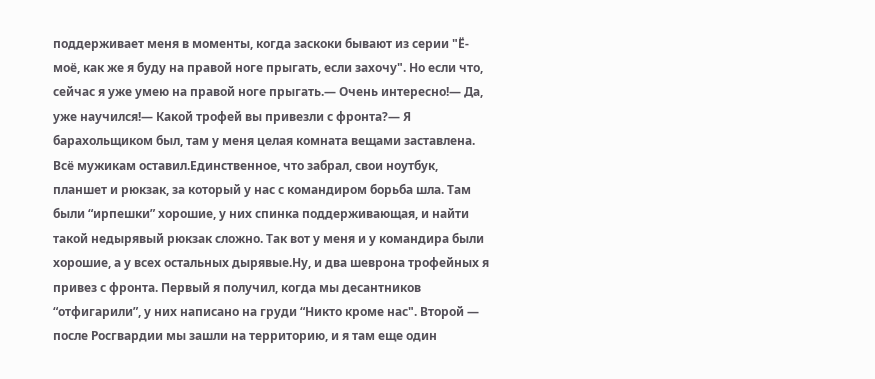поддерживает меня в моменты, когда заскоки бывают из серии "Ё-моё, как же я буду на правой ноге прыгать, если захочу". Но если что, сейчас я уже умею на правой ноге прыгать.— Очень интересно!— Да, уже научился!— Какой трофей вы привезли с фронта?— Я барахольщиком был, там у меня целая комната вещами заставлена. Всё мужикам оставил.Единственное, что забрал, свои ноутбук, планшет и рюкзак, за который у нас с командиром борьба шла. Там были “ирпешки” хорошие, у них спинка поддерживающая, и найти такой недырявый рюкзак сложно. Так вот у меня и у командира были хорошие, а у всех остальных дырявые.Ну, и два шеврона трофейных я привез с фронта. Первый я получил, когда мы десантников “отфигарили”, у них написано на груди “Никто кроме нас". Второй — после Росгвардии мы зашли на территорию, и я там еще один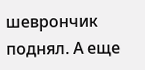шеврончик поднял. А еще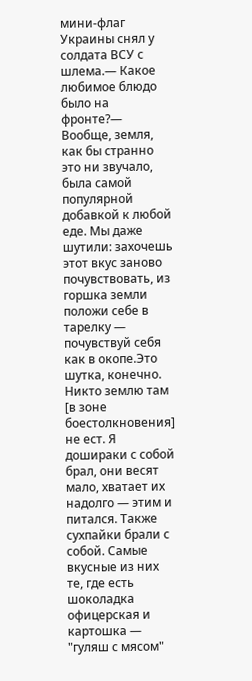мини-флаг Украины снял у солдата ВСУ с шлема.— Какое любимое блюдо было на фронте?— Вообще, земля, как бы странно это ни звучало, была самой популярной добавкой к любой еде. Мы даже шутили: захочешь этот вкус заново почувствовать, из горшка земли положи себе в тарелку — почувствуй себя как в окопе.Это шутка, конечно. Никто землю там [в зоне боестолкновения] не ест. Я дошираки с собой брал, они весят мало, хватает их надолго — этим и питался. Также сухпайки брали с собой. Самые вкусные из них те, где есть шоколадка офицерская и картошка — "гуляш с мясом"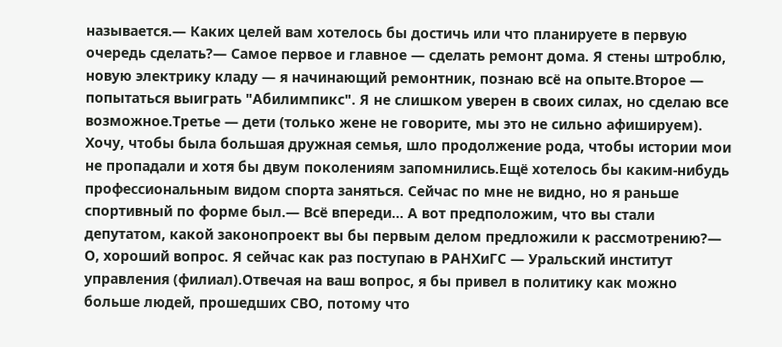называется.— Каких целей вам хотелось бы достичь или что планируете в первую очередь сделать?— Самое первое и главное — сделать ремонт дома. Я стены штроблю, новую электрику кладу — я начинающий ремонтник, познаю всё на опыте.Второе — попытаться выиграть "Абилимпикс". Я не слишком уверен в своих силах, но сделаю все возможное.Третье — дети (только жене не говорите, мы это не сильно афишируем). Хочу, чтобы была большая дружная семья, шло продолжение рода, чтобы истории мои не пропадали и хотя бы двум поколениям запомнились.Ещё хотелось бы каким-нибудь профессиональным видом спорта заняться. Сейчас по мне не видно, но я раньше спортивный по форме был.— Всё впереди... А вот предположим, что вы стали депутатом, какой законопроект вы бы первым делом предложили к рассмотрению?— О, хороший вопрос. Я сейчас как раз поступаю в РАНХиГС — Уральский институт управления (филиал).Отвечая на ваш вопрос, я бы привел в политику как можно больше людей, прошедших СВО, потому что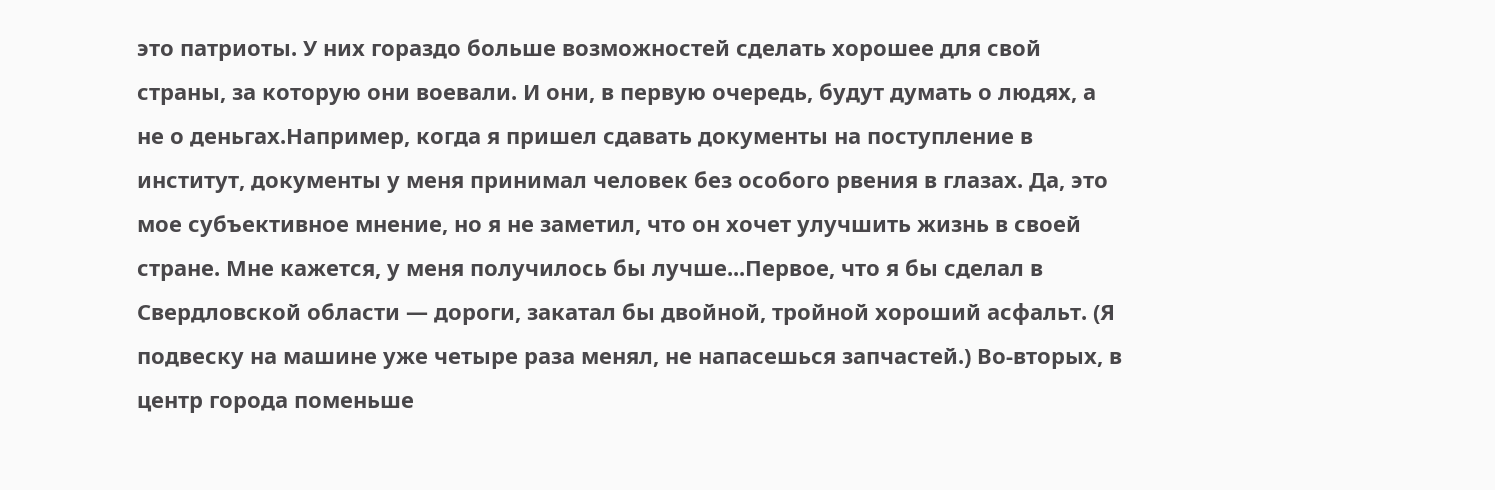это патриоты. У них гораздо больше возможностей сделать хорошее для свой страны, за которую они воевали. И они, в первую очередь, будут думать о людях, а не о деньгах.Например, когда я пришел сдавать документы на поступление в институт, документы у меня принимал человек без особого рвения в глазах. Да, это мое субъективное мнение, но я не заметил, что он хочет улучшить жизнь в своей стране. Мне кажется, у меня получилось бы лучше...Первое, что я бы сделал в Свердловской области — дороги, закатал бы двойной, тройной хороший асфальт. (Я подвеску на машине уже четыре раза менял, не напасешься запчастей.) Во-вторых, в центр города поменьше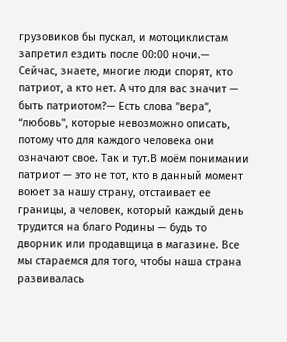грузовиков бы пускал, и мотоциклистам запретил ездить после 00:00 ночи.— Сейчас, знаете, многие люди спорят, кто патриот, а кто нет. А что для вас значит — быть патриотом?— Есть слова "вера”, “любовь", которые невозможно описать, потому что для каждого человека они означают свое. Так и тут.В моём понимании патриот — это не тот, кто в данный момент воюет за нашу страну, отстаивает ее границы, а человек, который каждый день трудится на благо Родины — будь то дворник или продавщица в магазине. Все мы стараемся для того, чтобы наша страна развивалась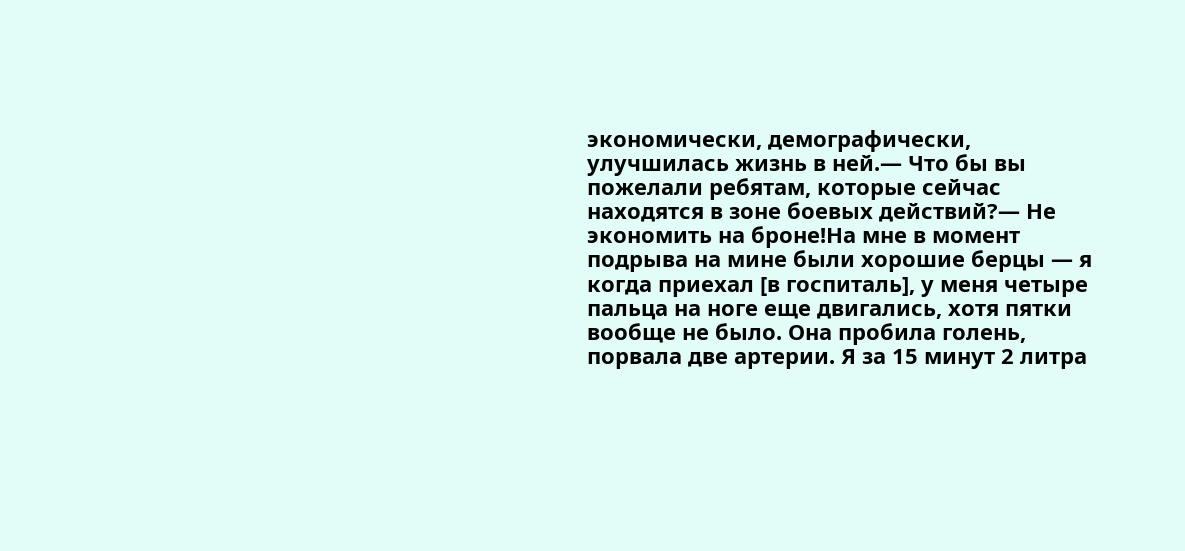экономически, демографически, улучшилась жизнь в ней.— Что бы вы пожелали ребятам, которые сейчас находятся в зоне боевых действий?— Не экономить на броне!На мне в момент подрыва на мине были хорошие берцы — я когда приехал [в госпиталь], у меня четыре пальца на ноге еще двигались, хотя пятки вообще не было. Она пробила голень, порвала две артерии. Я за 15 минут 2 литра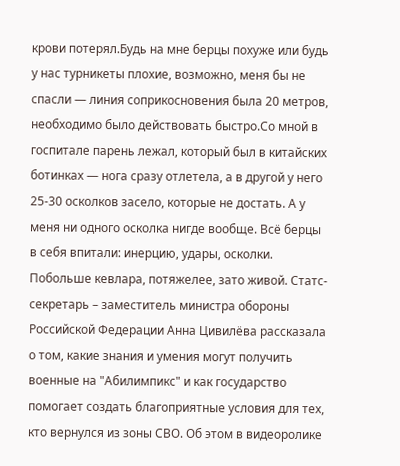крови потерял.Будь на мне берцы похуже или будь у нас турникеты плохие, возможно, меня бы не спасли — линия соприкосновения была 20 метров, необходимо было действовать быстро.Со мной в госпитале парень лежал, который был в китайских ботинках — нога сразу отлетела, а в другой у него 25-30 осколков засело, которые не достать. А у меня ни одного осколка нигде вообще. Всё берцы в себя впитали: инерцию, удары, осколки. Побольше кевлара, потяжелее, зато живой. Статс-секретарь – заместитель министра обороны Российской Федерации Анна Цивилёва рассказала о том, какие знания и умения могут получить военные на "Абилимпикс" и как государство помогает создать благоприятные условия для тех, кто вернулся из зоны СВО. Об этом в видеоролике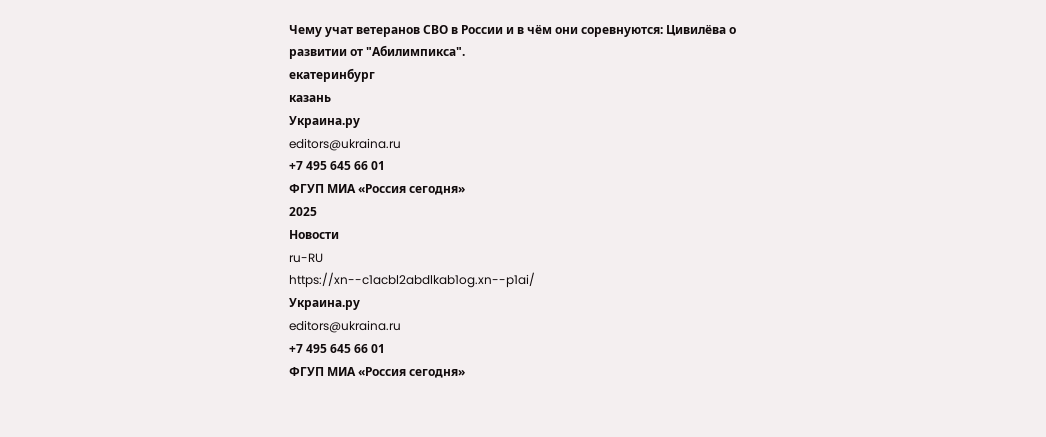Чему учат ветеранов СВО в России и в чём они соревнуются: Цивилёва о развитии от "Абилимпикса".
екатеринбург
казань
Украина.ру
editors@ukraina.ru
+7 495 645 66 01
ФГУП МИА «Россия сегодня»
2025
Новости
ru-RU
https://xn--c1acbl2abdlkab1og.xn--p1ai/
Украина.ру
editors@ukraina.ru
+7 495 645 66 01
ФГУП МИА «Россия сегодня»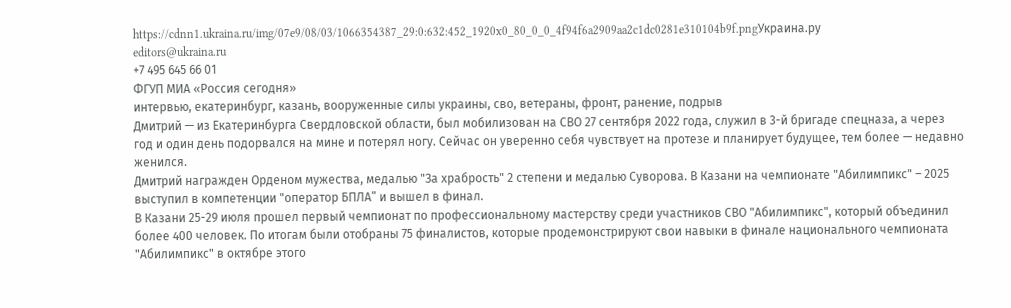https://cdnn1.ukraina.ru/img/07e9/08/03/1066354387_29:0:632:452_1920x0_80_0_0_4f94f6a2909aa2c1dc0281e310104b9f.pngУкраина.ру
editors@ukraina.ru
+7 495 645 66 01
ФГУП МИА «Россия сегодня»
интервью, екатеринбург, казань, вооруженные силы украины, сво, ветераны, фронт, ранение, подрыв
Дмитрий — из Екатеринбурга Свердловской области, был мобилизован на СВО 27 сентября 2022 года, служил в 3-й бригаде спецназа, а через год и один день подорвался на мине и потерял ногу. Сейчас он уверенно себя чувствует на протезе и планирует будущее, тем более — недавно женился.
Дмитрий награжден Орденом мужества, медалью "За храбрость" 2 степени и медалью Суворова. В Казани на чемпионате "Абилимпикс" – 2025 выступил в компетенции "оператор БПЛА” и вышел в финал.
В Казани 25-29 июля прошел первый чемпионат по профессиональному мастерству среди участников СВО "Абилимпикс", который объединил более 400 человек. По итогам были отобраны 75 финалистов, которые продемонстрируют свои навыки в финале национального чемпионата "Абилимпикс" в октябре этого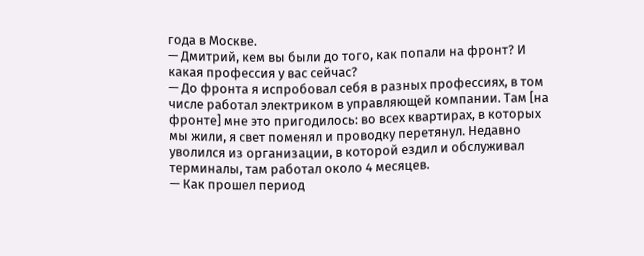года в Москве.
— Дмитрий, кем вы были до того, как попали на фронт? И какая профессия у вас сейчас?
— До фронта я испробовал себя в разных профессиях, в том числе работал электриком в управляющей компании. Там [на фронте] мне это пригодилось: во всех квартирах, в которых мы жили, я свет поменял и проводку перетянул. Недавно уволился из организации, в которой ездил и обслуживал терминалы, там работал около 4 месяцев.
— Как прошел период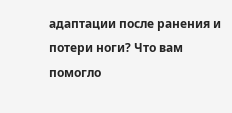адаптации после ранения и потери ноги? Что вам помогло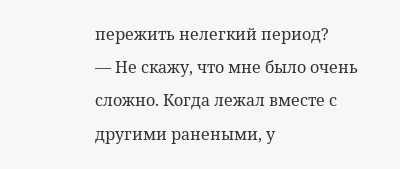пережить нелегкий период?
— Не скажу, что мне было очень сложно. Когда лежал вместе с другими ранеными, у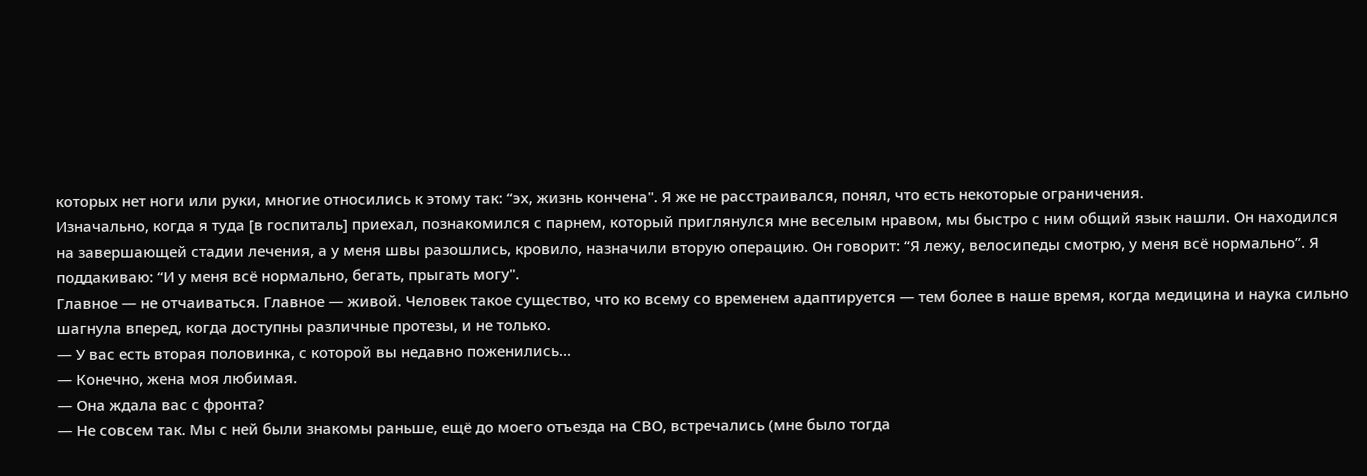которых нет ноги или руки, многие относились к этому так: “эх, жизнь кончена". Я же не расстраивался, понял, что есть некоторые ограничения.
Изначально, когда я туда [в госпиталь] приехал, познакомился с парнем, который приглянулся мне веселым нравом, мы быстро с ним общий язык нашли. Он находился на завершающей стадии лечения, а у меня швы разошлись, кровило, назначили вторую операцию. Он говорит: “Я лежу, велосипеды смотрю, у меня всё нормально”. Я поддакиваю: “И у меня всё нормально, бегать, прыгать могу".
Главное — не отчаиваться. Главное — живой. Человек такое существо, что ко всему со временем адаптируется — тем более в наше время, когда медицина и наука сильно шагнула вперед, когда доступны различные протезы, и не только.
— У вас есть вторая половинка, с которой вы недавно поженились…
— Конечно, жена моя любимая.
— Она ждала вас с фронта?
— Не совсем так. Мы с ней были знакомы раньше, ещё до моего отъезда на СВО, встречались (мне было тогда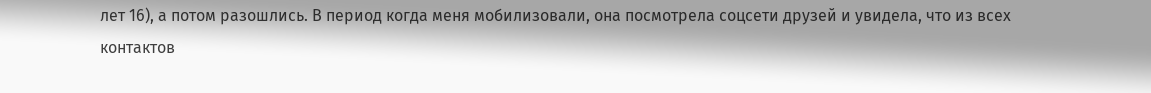лет 16), а потом разошлись. В период когда меня мобилизовали, она посмотрела соцсети друзей и увидела, что из всех контактов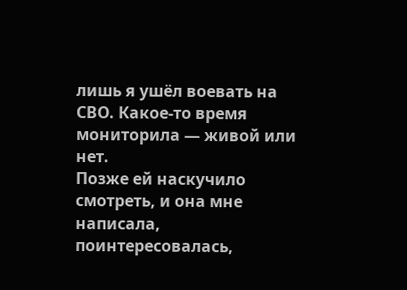лишь я ушёл воевать на СВО. Какое-то время мониторила — живой или нет.
Позже ей наскучило смотреть, и она мне написала, поинтересовалась,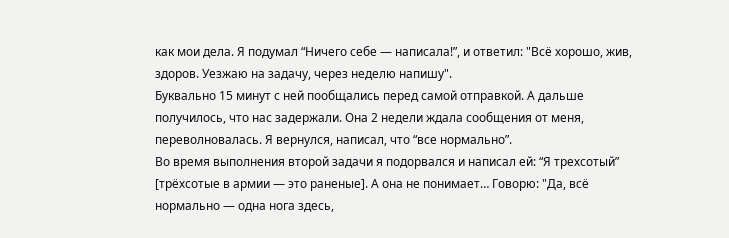как мои дела. Я подумал “Ничего себе — написала!”, и ответил: "Всё хорошо, жив, здоров. Уезжаю на задачу, через неделю напишу".
Буквально 15 минут с ней пообщались перед самой отправкой. А дальше получилось, что нас задержали. Она 2 недели ждала сообщения от меня, переволновалась. Я вернулся, написал, что “все нормально”.
Во время выполнения второй задачи я подорвался и написал ей: “Я трехсотый” [трёхсотые в армии — это раненые]. А она не понимает… Говорю: "Да, всё нормально — одна нога здесь,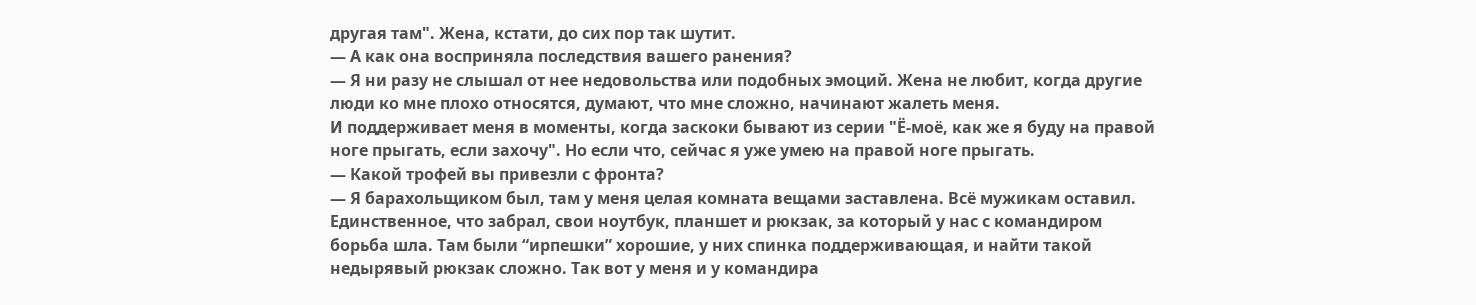другая там". Жена, кстати, до сих пор так шутит.
— А как она восприняла последствия вашего ранения?
— Я ни разу не слышал от нее недовольства или подобных эмоций. Жена не любит, когда другие люди ко мне плохо относятся, думают, что мне сложно, начинают жалеть меня.
И поддерживает меня в моменты, когда заскоки бывают из серии "Ё-моё, как же я буду на правой ноге прыгать, если захочу". Но если что, сейчас я уже умею на правой ноге прыгать.
— Какой трофей вы привезли с фронта?
— Я барахольщиком был, там у меня целая комната вещами заставлена. Всё мужикам оставил.
Единственное, что забрал, свои ноутбук, планшет и рюкзак, за который у нас с командиром борьба шла. Там были “ирпешки” хорошие, у них спинка поддерживающая, и найти такой недырявый рюкзак сложно. Так вот у меня и у командира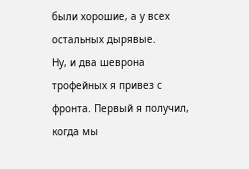были хорошие, а у всех остальных дырявые.
Ну, и два шеврона трофейных я привез с фронта. Первый я получил, когда мы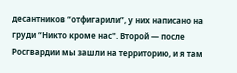десантников “отфигарили”, у них написано на груди “Никто кроме нас". Второй — после Росгвардии мы зашли на территорию, и я там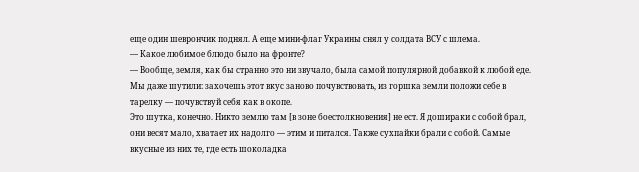еще один шеврончик поднял. А еще мини-флаг Украины снял у солдата ВСУ с шлема.
— Какое любимое блюдо было на фронте?
— Вообще, земля, как бы странно это ни звучало, была самой популярной добавкой к любой еде. Мы даже шутили: захочешь этот вкус заново почувствовать, из горшка земли положи себе в тарелку — почувствуй себя как в окопе.
Это шутка, конечно. Никто землю там [в зоне боестолкновения] не ест. Я дошираки с собой брал, они весят мало, хватает их надолго — этим и питался. Также сухпайки брали с собой. Самые вкусные из них те, где есть шоколадка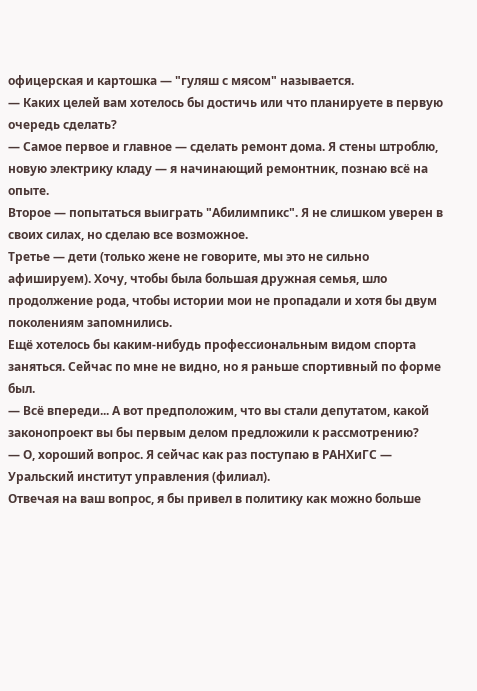офицерская и картошка — "гуляш с мясом" называется.
— Каких целей вам хотелось бы достичь или что планируете в первую очередь сделать?
— Самое первое и главное — сделать ремонт дома. Я стены штроблю, новую электрику кладу — я начинающий ремонтник, познаю всё на опыте.
Второе — попытаться выиграть "Абилимпикс". Я не слишком уверен в своих силах, но сделаю все возможное.
Третье — дети (только жене не говорите, мы это не сильно афишируем). Хочу, чтобы была большая дружная семья, шло продолжение рода, чтобы истории мои не пропадали и хотя бы двум поколениям запомнились.
Ещё хотелось бы каким-нибудь профессиональным видом спорта заняться. Сейчас по мне не видно, но я раньше спортивный по форме был.
— Всё впереди... А вот предположим, что вы стали депутатом, какой законопроект вы бы первым делом предложили к рассмотрению?
— О, хороший вопрос. Я сейчас как раз поступаю в РАНХиГС — Уральский институт управления (филиал).
Отвечая на ваш вопрос, я бы привел в политику как можно больше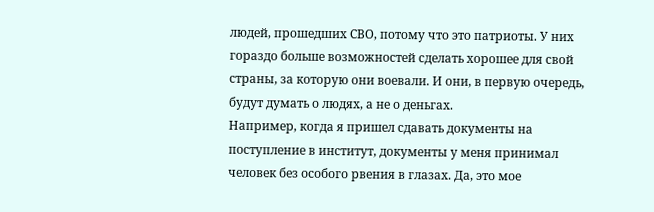людей, прошедших СВО, потому что это патриоты. У них гораздо больше возможностей сделать хорошее для свой страны, за которую они воевали. И они, в первую очередь, будут думать о людях, а не о деньгах.
Например, когда я пришел сдавать документы на поступление в институт, документы у меня принимал человек без особого рвения в глазах. Да, это мое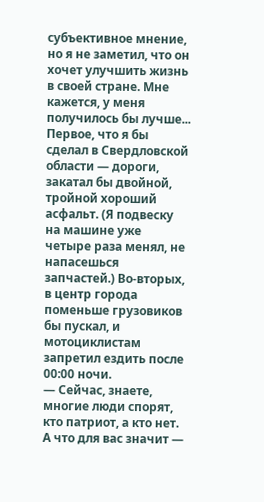субъективное мнение, но я не заметил, что он хочет улучшить жизнь в своей стране. Мне кажется, у меня получилось бы лучше...
Первое, что я бы сделал в Свердловской области — дороги, закатал бы двойной, тройной хороший асфальт. (Я подвеску на машине уже четыре раза менял, не напасешься запчастей.) Во-вторых, в центр города поменьше грузовиков бы пускал, и мотоциклистам запретил ездить после 00:00 ночи.
— Сейчас, знаете, многие люди спорят, кто патриот, а кто нет. А что для вас значит —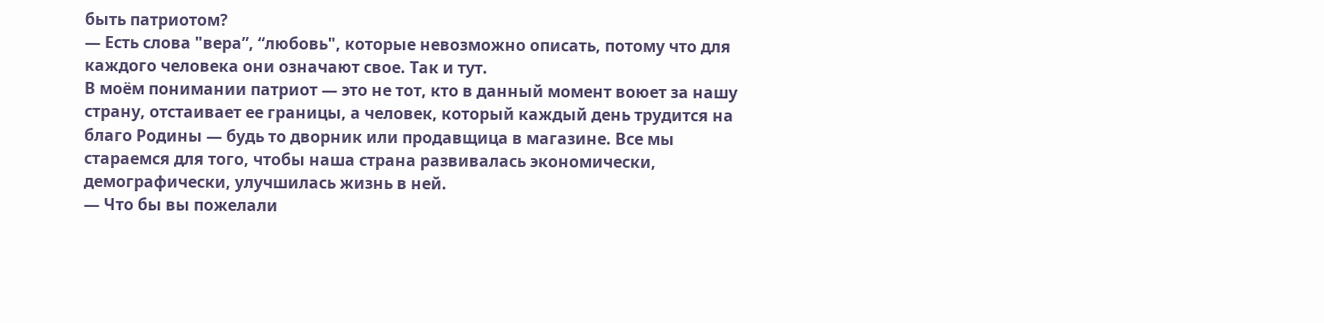быть патриотом?
— Есть слова "вера”, “любовь", которые невозможно описать, потому что для каждого человека они означают свое. Так и тут.
В моём понимании патриот — это не тот, кто в данный момент воюет за нашу страну, отстаивает ее границы, а человек, который каждый день трудится на благо Родины — будь то дворник или продавщица в магазине. Все мы стараемся для того, чтобы наша страна развивалась экономически, демографически, улучшилась жизнь в ней.
— Что бы вы пожелали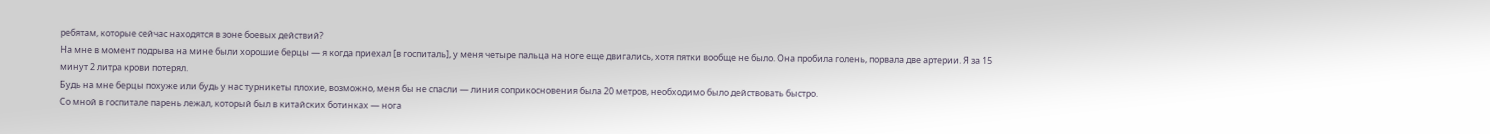ребятам, которые сейчас находятся в зоне боевых действий?
На мне в момент подрыва на мине были хорошие берцы — я когда приехал [в госпиталь], у меня четыре пальца на ноге еще двигались, хотя пятки вообще не было. Она пробила голень, порвала две артерии. Я за 15 минут 2 литра крови потерял.
Будь на мне берцы похуже или будь у нас турникеты плохие, возможно, меня бы не спасли — линия соприкосновения была 20 метров, необходимо было действовать быстро.
Со мной в госпитале парень лежал, который был в китайских ботинках — нога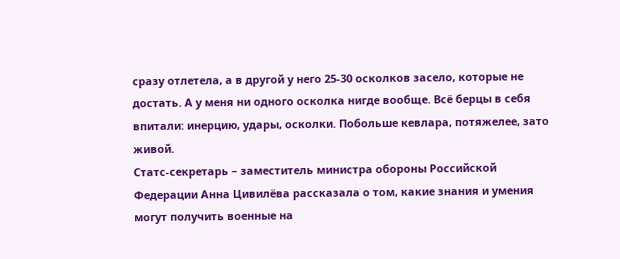сразу отлетела, а в другой у него 25-30 осколков засело, которые не достать. А у меня ни одного осколка нигде вообще. Всё берцы в себя впитали: инерцию, удары, осколки. Побольше кевлара, потяжелее, зато живой.
Статс-секретарь – заместитель министра обороны Российской Федерации Анна Цивилёва рассказала о том, какие знания и умения могут получить военные на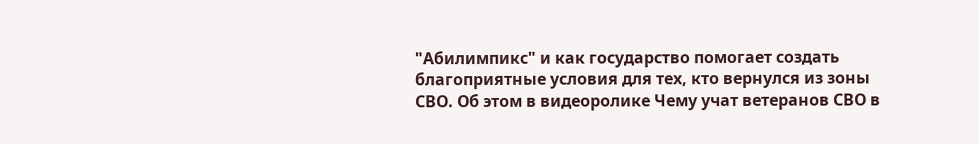"Абилимпикс" и как государство помогает создать благоприятные условия для тех, кто вернулся из зоны СВО. Об этом в видеоролике Чему учат ветеранов СВО в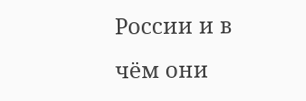России и в чём они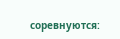соревнуются: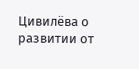Цивилёва о развитии от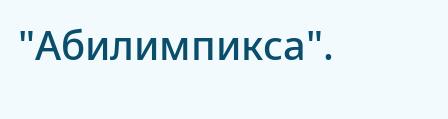"Абилимпикса".